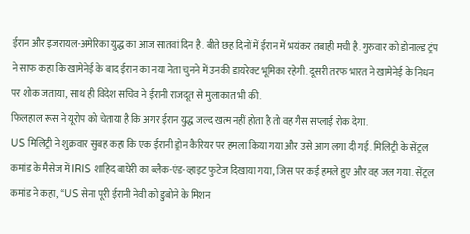ईरान और इजरायल-अमेरिका युद्ध का आज सातवां दिन है. बीते छह दिनों में ईरान में भयंकर तबाही मची है. गुरुवार को डोनाल्ड ट्रंप ने साफ कहा कि खामेनेई के बाद ईरान का नया नेता चुनने में उनकी डायरेक्ट भूमिका रहेगी. दूसरी तरफ भारत ने खामेनेई के निधन पर शोक जताया, साथ ही विदेश सचिव ने ईरानी राजदूत से मुलाकात भी की.
फिलहाल रूस ने यूरोप को चेताया है कि अगर ईरान युद्ध जल्द खत्म नहीं होता है तो वह गैस सप्लाई रोक देगा.
US मिलिट्री ने शुक्रवार सुबह कहा कि एक ईरानी ड्रोन कैरियर पर हमला किया गया और उसे आग लगा दी गई. मिलिट्री के सेंट्रल कमांड के मैसेज में IRIS शाहिद बाघेरी का ब्लैक-एंड-व्हाइट फुटेज दिखाया गया, जिस पर कई हमले हुए और वह जल गया. सेंट्रल कमांड ने कहा, “US सेना पूरी ईरानी नेवी को डुबोने के मिशन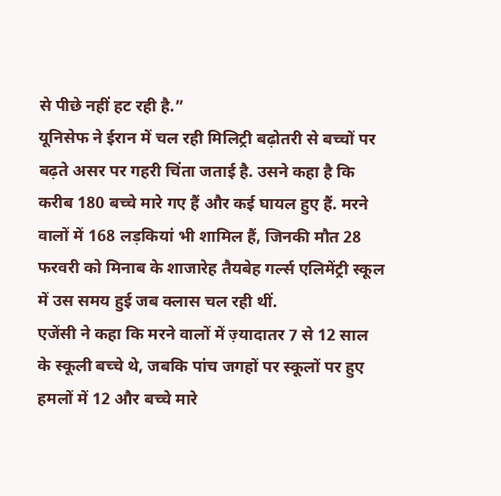से पीछे नहीं हट रही है.”
यूनिसेफ ने ईरान में चल रही मिलिट्री बढ़ोतरी से बच्चों पर बढ़ते असर पर गहरी चिंता जताई है. उसने कहा है कि करीब 180 बच्चे मारे गए हैं और कई घायल हुए हैं. मरने वालों में 168 लड़कियां भी शामिल हैं, जिनकी मौत 28 फरवरी को मिनाब के शाजारेह तैयबेह गर्ल्स एलिमेंट्री स्कूल में उस समय हुई जब क्लास चल रही थीं.
एजेंसी ने कहा कि मरने वालों में ज़्यादातर 7 से 12 साल के स्कूली बच्चे थे, जबकि पांच जगहों पर स्कूलों पर हुए हमलों में 12 और बच्चे मारे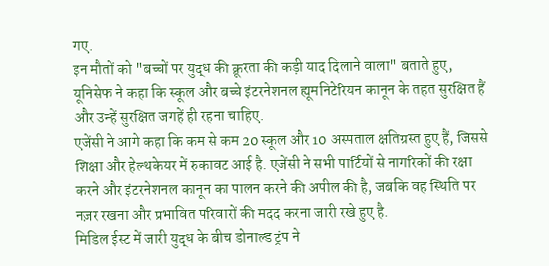गए.
इन मौतों को "बच्चों पर युद्ध की क्रूरता की कड़ी याद दिलाने वाला" बताते हुए, यूनिसेफ ने कहा कि स्कूल और बच्चे इंटरनेशनल ह्यूमनिटेरियन कानून के तहत सुरक्षित हैं और उन्हें सुरक्षित जगहें ही रहना चाहिए.
एजेंसी ने आगे कहा कि कम से कम 20 स्कूल और 10 अस्पताल क्षतिग्रस्त हुए हैं, जिससे शिक्षा और हेल्थकेयर में रुकावट आई है. एजेंसी ने सभी पार्टियों से नागरिकों की रक्षा करने और इंटरनेशनल कानून का पालन करने की अपील की है, जबकि वह स्थिति पर नज़र रखना और प्रभावित परिवारों की मदद करना जारी रखे हुए है.
मिडिल ईस्ट में जारी युद्ध के बीच डोनाल्ड ट्रंप ने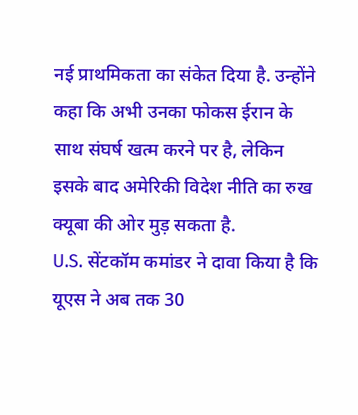नई प्राथमिकता का संकेत दिया है. उन्होंने कहा कि अभी उनका फोकस ईरान के साथ संघर्ष खत्म करने पर है, लेकिन इसके बाद अमेरिकी विदेश नीति का रुख क्यूबा की ओर मुड़ सकता है.
U.S. सेंटकॉम कमांडर ने दावा किया है कि यूएस ने अब तक 30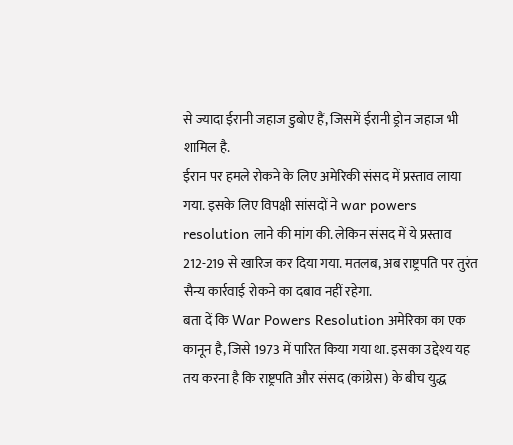से ज्यादा ईरानी जहाज डुबोए हैं, जिसमें ईरानी ड्रोन जहाज भी शामिल है.
ईरान पर हमले रोकने के लिए अमेरिकी संसद में प्रस्ताव लाया गया. इसके लिए विपक्षी सांसदों ने war powers resolution लाने की मांग की. लेकिन संसद में ये प्रस्ताव 212-219 से खारिज कर दिया गया. मतलब, अब राष्ट्रपति पर तुरंत सैन्य कार्रवाई रोकने का दबाव नहीं रहेगा.
बता दें कि War Powers Resolution अमेरिका का एक कानून है, जिसे 1973 में पारित किया गया था. इसका उद्देश्य यह तय करना है कि राष्ट्रपति और संसद (कांग्रेस) के बीच युद्ध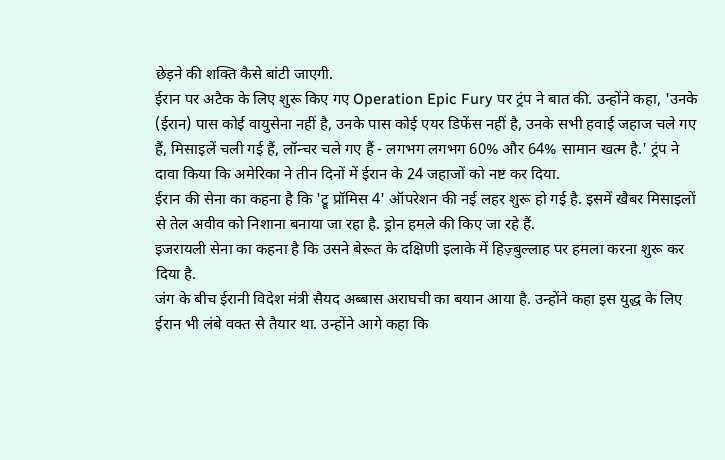छेड़ने की शक्ति कैसे बांटी जाएगी.
ईरान पर अटैक के लिए शुरू किए गए Operation Epic Fury पर ट्रंप ने बात की. उन्होंने कहा, 'उनके (ईरान) पास कोई वायुसेना नहीं है, उनके पास कोई एयर डिफेंस नहीं है, उनके सभी हवाई जहाज चले गए हैं, मिसाइलें चली गई हैं, लॉन्चर चले गए हैं - लगभग लगभग 60% और 64% सामान खत्म है.' ट्रंप ने दावा किया कि अमेरिका ने तीन दिनों में ईरान के 24 जहाजों को नष्ट कर दिया.
ईरान की सेना का कहना है कि 'ट्रू प्रॉमिस 4' ऑपरेशन की नई लहर शुरू हो गई है. इसमें खैबर मिसाइलों से तेल अवीव को निशाना बनाया जा रहा है. ड्रोन हमले की किए जा रहे हैं.
इजरायली सेना का कहना है कि उसने बेरूत के दक्षिणी इलाके में हिज़्बुल्लाह पर हमला करना शुरू कर दिया है.
जंग के बीच ईरानी विदेश मंत्री सैयद अब्बास अराघची का बयान आया है. उन्होंने कहा इस युद्ध के लिए ईरान भी लंबे वक्त से तैयार था. उन्होंने आगे कहा कि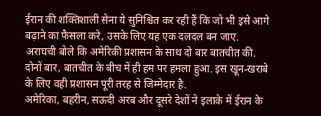ईरान की शक्तिशाली सेना ये सुनिश्चित कर रही हैं कि जो भी इसे आगे बढ़ाने का फैसला करे, उसके लिए यह एक दलदल बन जाए.
अराघची बोले कि अमेरिकी प्रशासन के साथ दो बार बातचीत की. दोनों बार, बातचीत के बीच में ही हम पर हमला हुआ. इस खून-खराबे के लिए वही प्रशासन पूरी तरह से जिम्मेदार है.
अमेरिका, बहरीन, सऊदी अरब और दूसरे देशों ने इलाके में ईरान के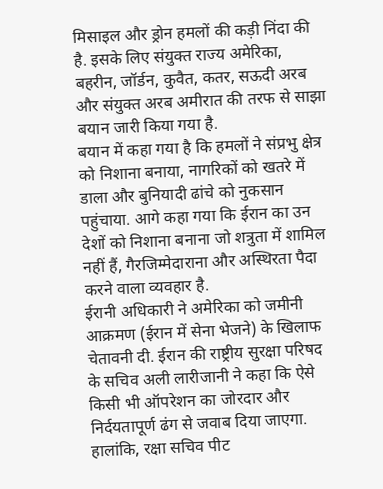मिसाइल और ड्रोन हमलों की कड़ी निंदा की है. इसके लिए संयुक्त राज्य अमेरिका, बहरीन, जॉर्डन, कुवैत, कतर, सऊदी अरब और संयुक्त अरब अमीरात की तरफ से साझा बयान जारी किया गया है.
बयान में कहा गया है कि हमलों ने संप्रभु क्षेत्र को निशाना बनाया, नागरिकों को खतरे में डाला और बुनियादी ढांचे को नुकसान पहुंचाया. आगे कहा गया कि ईरान का उन देशों को निशाना बनाना जो शत्रुता में शामिल नहीं हैं, गैरजिम्मेदाराना और अस्थिरता पैदा करने वाला व्यवहार है.
ईरानी अधिकारी ने अमेरिका को जमीनी आक्रमण (ईरान में सेना भेजने) के खिलाफ चेतावनी दी. ईरान की राष्ट्रीय सुरक्षा परिषद के सचिव अली लारीजानी ने कहा कि ऐसे किसी भी ऑपरेशन का जोरदार और निर्दयतापूर्ण ढंग से जवाब दिया जाएगा.
हालांकि, रक्षा सचिव पीट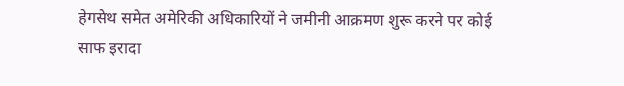हेगसेथ समेत अमेरिकी अधिकारियों ने जमीनी आक्रमण शुरू करने पर कोई साफ इरादा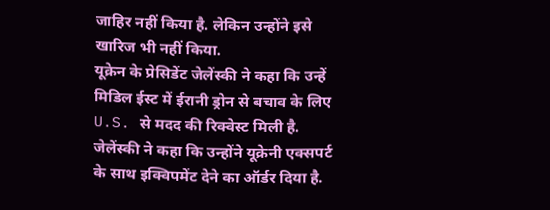जाहिर नहीं किया है. लेकिन उन्होंने इसे खारिज भी नहीं किया.
यूक्रेन के प्रेसिडेंट जेलेंस्की ने कहा कि उन्हें मिडिल ईस्ट में ईरानी ड्रोन से बचाव के लिए U.S. से मदद की रिक्वेस्ट मिली है. जेलेंस्की ने कहा कि उन्होंने यूक्रेनी एक्सपर्ट के साथ इक्विपमेंट देने का ऑर्डर दिया है.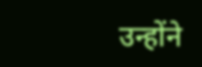उन्होंने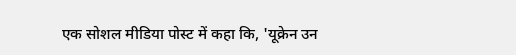एक सोशल मीडिया पोस्ट में कहा कि, 'यूक्रेन उन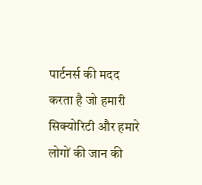पार्टनर्स की मदद करता है जो हमारी सिक्योरिटी और हमारे लोगों की जान की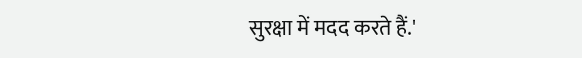सुरक्षा में मदद करते हैं.'